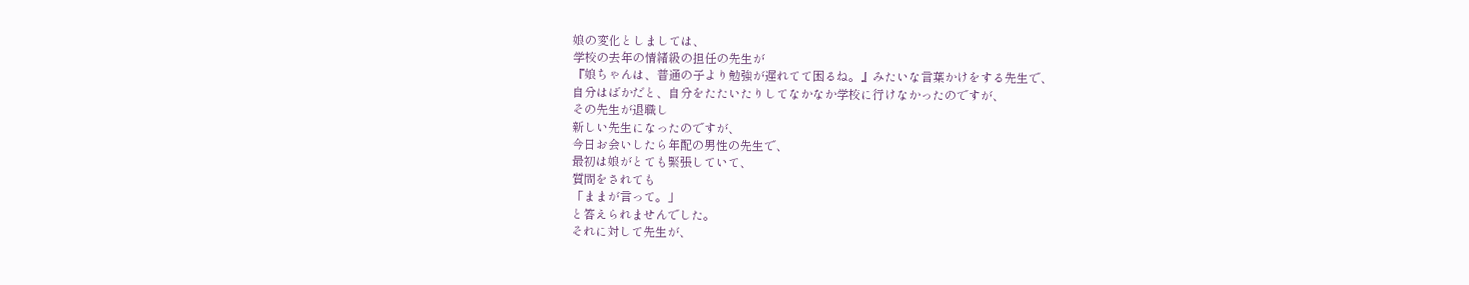娘の変化としましては、
学校の去年の情緒級の担任の先生が
『娘ちゃんは、普通の子より勉強が遅れてて困るね。』みたいな言葉かけをする先生で、
自分はばかだと、自分をたたいたりしてなかなか学校に行けなかったのですが、
その先生が退職し
新しい先生になったのですが、
今日お会いしたら年配の男性の先生で、
最初は娘がとても緊張していて、
質問をされても
「ままが言って。」
と答えられませんでした。
それに対して先生が、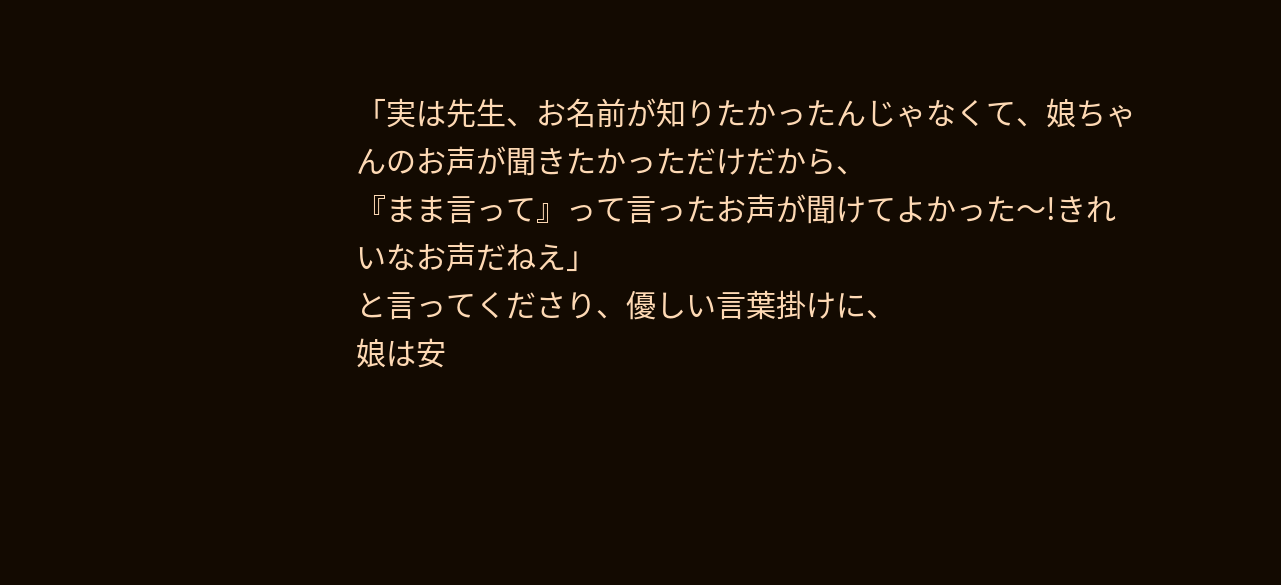「実は先生、お名前が知りたかったんじゃなくて、娘ちゃんのお声が聞きたかっただけだから、
『まま言って』って言ったお声が聞けてよかった〜!きれいなお声だねえ」
と言ってくださり、優しい言葉掛けに、
娘は安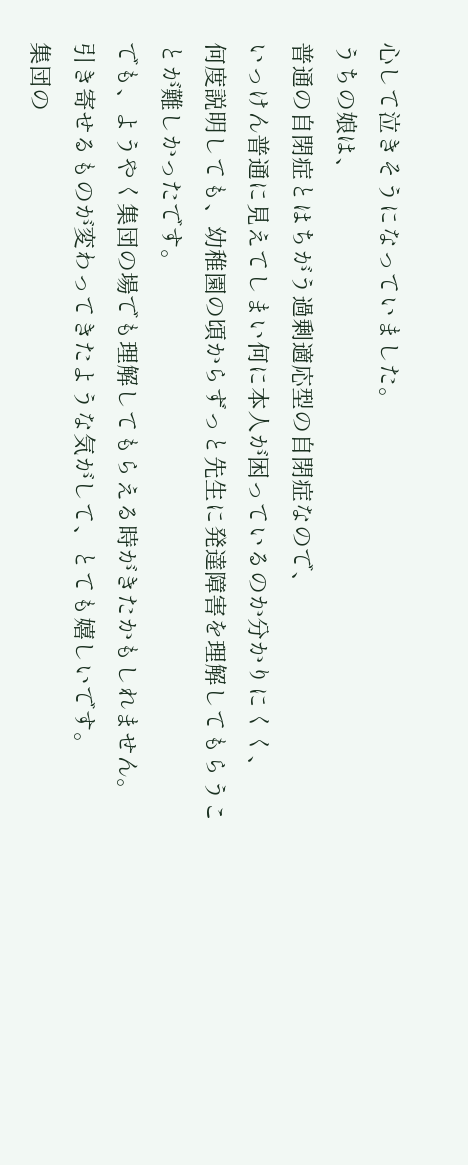心して泣きそうになっていました。
うちの娘は、
普通の自閉症とはちがう過剰適応型の自閉症なので、
いっけん普通に見えてしまい何に本人が困っているのか分かりにくく、
何度説明しても、幼稚園の頃からずっと先生に発達障害を理解してもらうことが難しかったです。
でも、ようやく集団の場でも理解してもらえる時がきたかもしれません。
引き寄せるものが変わってきたような気がして、とても嬉しいです。
集団の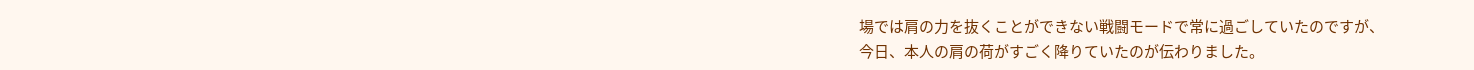場では肩の力を抜くことができない戦闘モードで常に過ごしていたのですが、
今日、本人の肩の荷がすごく降りていたのが伝わりました。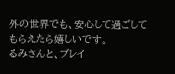外の世界でも、安心して過ごしてもらえたら嬉しいです。
るみさんと、ブレイ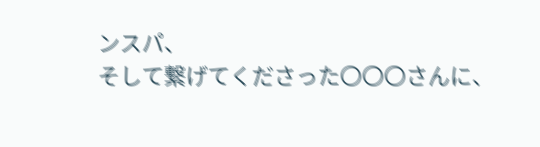ンスパ、
そして繋げてくださった〇〇〇さんに、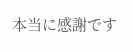本当に感謝です